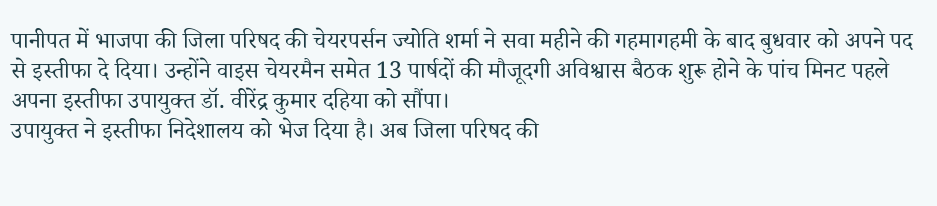पानीपत में भाजपा की जिला परिषद की चेयरपर्सन ज्योति शर्मा ने सवा महीने की गहमागहमी के बाद बुधवार को अपने पद से इस्तीफा दे दिया। उन्होंने वाइस चेयरमैन समेत 13 पार्षदों की मौजूदगी अविश्वास बैठक शुरू होने के पांच मिनट पहले अपना इस्तीफा उपायुक्त डॉ. वीरेंद्र कुमार दहिया को सौंपा।
उपायुक्त ने इस्तीफा निदेशालय को भेज दिया है। अब जिला परिषद की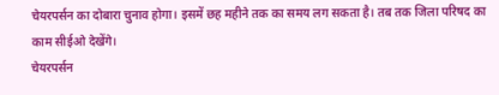चेयरपर्सन का दोबारा चुनाव होगा। इसमें छह महीने तक का समय लग सकता है। तब तक जिला परिषद का काम सीईओ देखेंगे।
चेयरपर्सन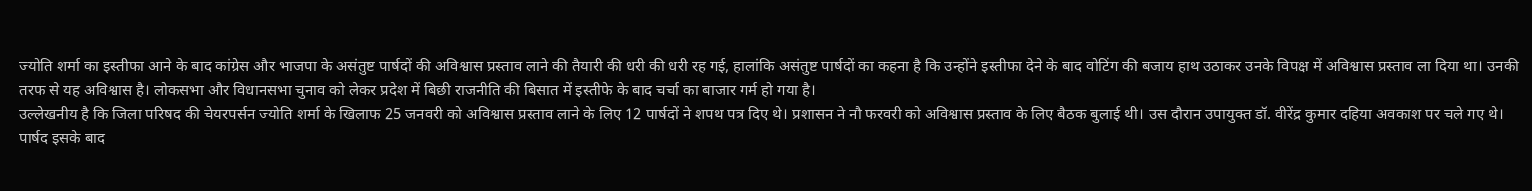ज्योति शर्मा का इस्तीफा आने के बाद कांग्रेस और भाजपा के असंतुष्ट पार्षदों की अविश्वास प्रस्ताव लाने की तैयारी की धरी की धरी रह गई, हालांकि असंतुष्ट पार्षदों का कहना है कि उन्होंने इस्तीफा देने के बाद वोटिंग की बजाय हाथ उठाकर उनके विपक्ष में अविश्वास प्रस्ताव ला दिया था। उनकी तरफ से यह अविश्वास है। लोकसभा और विधानसभा चुनाव को लेकर प्रदेश में बिछी राजनीति की बिसात में इस्तीफे के बाद चर्चा का बाजार गर्म हो गया है।
उल्लेखनीय है कि जिला परिषद की चेयरपर्सन ज्योति शर्मा के खिलाफ 25 जनवरी को अविश्वास प्रस्ताव लाने के लिए 12 पार्षदों ने शपथ पत्र दिए थे। प्रशासन ने नौ फरवरी को अविश्वास प्रस्ताव के लिए बैठक बुलाई थी। उस दौरान उपायुक्त डॉ. वीरेंद्र कुमार दहिया अवकाश पर चले गए थे।
पार्षद इसके बाद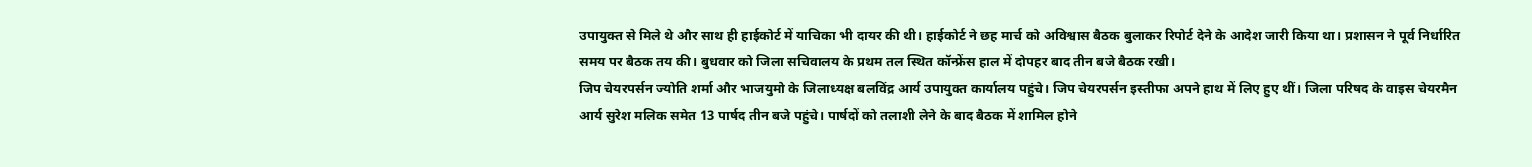उपायुक्त से मिले थे और साथ ही हाईकोर्ट में याचिका भी दायर की थी। हाईकोर्ट ने छह मार्च को अविश्वास बैठक बुलाकर रिपोर्ट देने के आदेश जारी किया था। प्रशासन ने पूर्व निर्धारित समय पर बैठक तय की। बुधवार को जिला सचिवालय के प्रथम तल स्थित कॉन्फ्रेंस हाल में दोपहर बाद तीन बजे बैठक रखी।
जिप चेयरपर्सन ज्योति शर्मा और भाजयुमो के जिलाध्यक्ष बलविंद्र आर्य उपायुक्त कार्यालय पहुंचे। जिप चेयरपर्सन इस्तीफा अपने हाथ में लिए हुए थीं। जिला परिषद के वाइस चेयरमैन आर्य सुरेश मलिक समेत 13 पार्षद तीन बजे पहुंचे। पार्षदों को तलाशी लेने के बाद बैठक में शामिल होने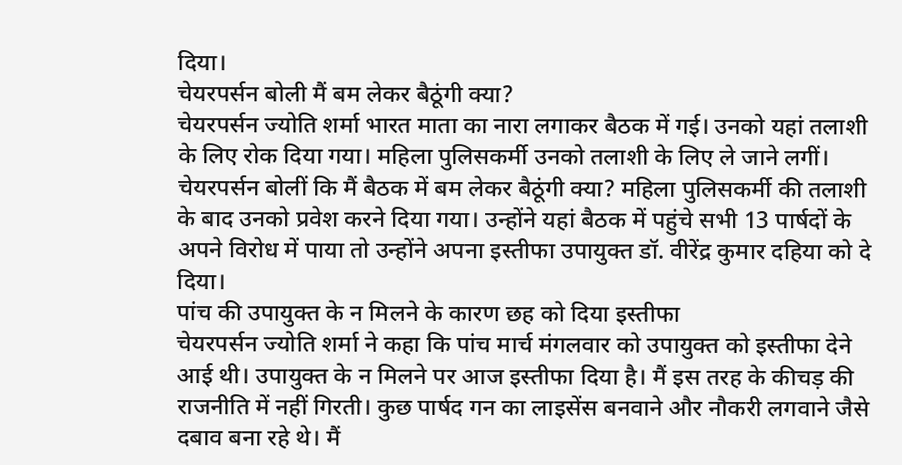दिया।
चेयरपर्सन बोली मैं बम लेकर बैठूंगी क्या?
चेयरपर्सन ज्योति शर्मा भारत माता का नारा लगाकर बैठक में गई। उनको यहां तलाशी के लिए रोक दिया गया। महिला पुलिसकर्मी उनको तलाशी के लिए ले जाने लगीं। चेयरपर्सन बोलीं कि मैं बैठक में बम लेकर बैठूंगी क्या? महिला पुलिसकर्मी की तलाशी के बाद उनको प्रवेश करने दिया गया। उन्होंने यहां बैठक में पहुंचे सभी 13 पार्षदों के अपने विरोध में पाया तो उन्होंने अपना इस्तीफा उपायुक्त डॉ. वीरेंद्र कुमार दहिया को दे दिया।
पांच की उपायुक्त के न मिलने के कारण छह को दिया इस्तीफा
चेयरपर्सन ज्योति शर्मा ने कहा कि पांच मार्च मंगलवार को उपायुक्त को इस्तीफा देने आई थी। उपायुक्त के न मिलने पर आज इस्तीफा दिया है। मैं इस तरह के कीचड़ की राजनीति में नहीं गिरती। कुछ पार्षद गन का लाइसेंस बनवाने और नौकरी लगवाने जैसे दबाव बना रहे थे। मैं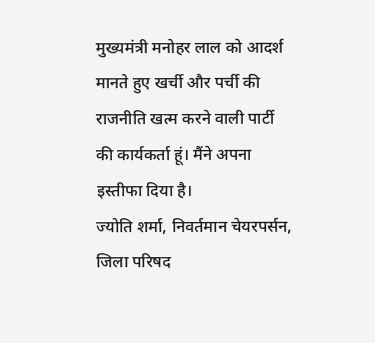मुख्यमंत्री मनोहर लाल को आदर्श मानते हुए खर्ची और पर्ची की राजनीति खत्म करने वाली पार्टी की कार्यकर्ता हूं। मैंने अपना इस्तीफा दिया है।
ज्योति शर्मा, निवर्तमान चेयरपर्सन, जिला परिषद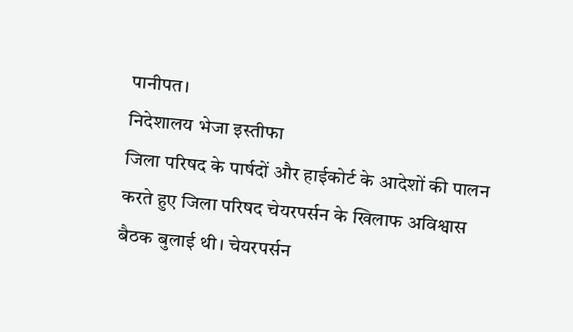पानीपत।
निदेशालय भेजा इस्तीफा
जिला परिषद के पार्षदों और हाईकोर्ट के आदेशों की पालन करते हुए जिला परिषद चेयरपर्सन के खिलाफ अविश्वास बैठक बुलाई थी। चेयरपर्सन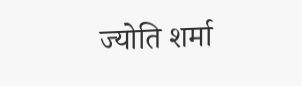ज्योति शर्मा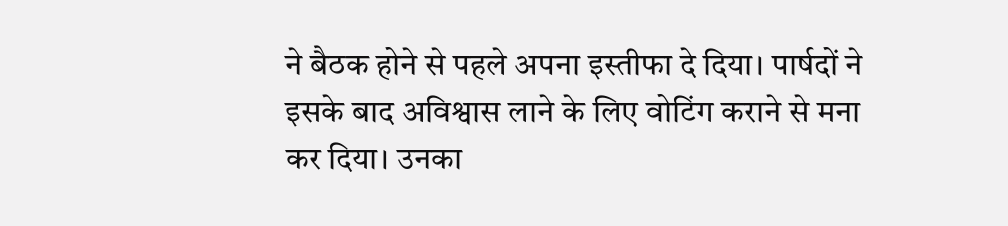ने बैठक होने से पहले अपना इस्तीफा दे दिया। पार्षदों ने इसके बाद अविश्वास लाने के लिए वोटिंग कराने से मना कर दिया। उनका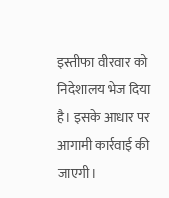इस्तीफा वीरवार को निदेशालय भेज दिया है। इसके आधार पर आगामी कार्रवाई की जाएगी।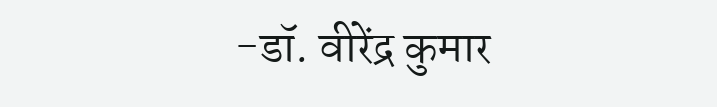-डॉ. वीरेंद्र कुमार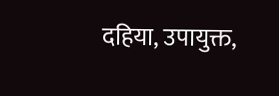दहिया, उपायुक्त,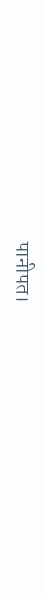पानीपत।